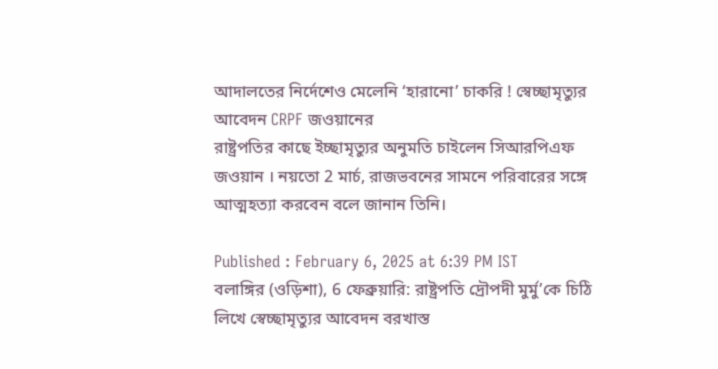আদালতের নির্দেশেও মেলেনি ‘হারানো’ চাকরি ! স্বেচ্ছামৃত্যুর আবেদন CRPF জওয়ানের
রাষ্ট্রপতির কাছে ইচ্ছামৃত্যুর অনুমতি চাইলেন সিআরপিএফ জওয়ান । নয়তো 2 মার্চ, রাজভবনের সামনে পরিবারের সঙ্গে আত্মহত্যা করবেন বলে জানান তিনি।

Published : February 6, 2025 at 6:39 PM IST
বলাঙ্গির (ওড়িশা), 6 ফেব্রুয়ারি: রাষ্ট্রপতি দ্রৌপদী মুর্মু’কে চিঠি লিখে স্বেচ্ছামৃত্যুর আবেদন বরখাস্ত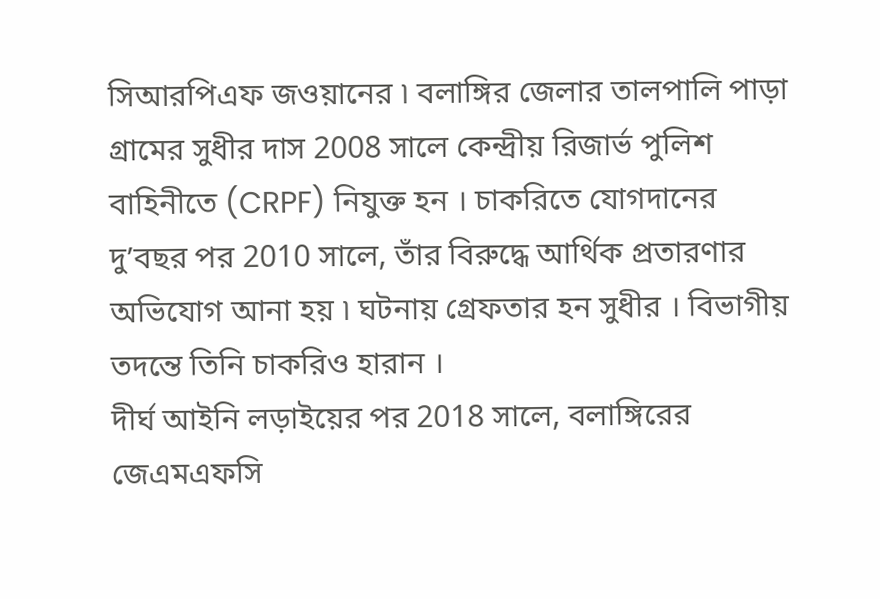সিআরপিএফ জওয়ানের ৷ বলাঙ্গির জেলার তালপালি পাড়া গ্রামের সুধীর দাস 2008 সালে কেন্দ্রীয় রিজার্ভ পুলিশ বাহিনীতে (CRPF) নিযুক্ত হন । চাকরিতে যোগদানের দু’বছর পর 2010 সালে, তাঁর বিরুদ্ধে আর্থিক প্রতারণার অভিযোগ আনা হয় ৷ ঘটনায় গ্রেফতার হন সুধীর । বিভাগীয় তদন্তে তিনি চাকরিও হারান ।
দীর্ঘ আইনি লড়াইয়ের পর 2018 সালে, বলাঙ্গিরের জেএমএফসি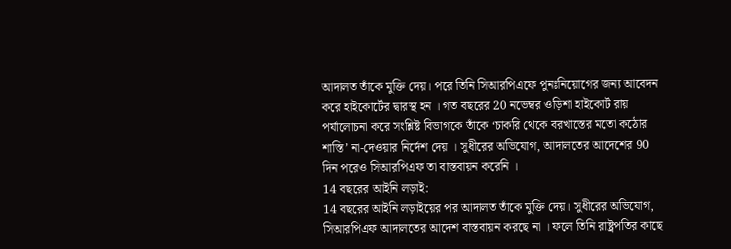আদালত তাঁকে মুক্তি দেয়। পরে তিনি সিআরপিএফে পুনঃনিয়োগের জন্য আবেদন করে হাইকোর্টের দ্বারস্থ হন । গত বছরের 20 নভেম্বর ওড়িশা হাইকোর্ট রায় পর্যালোচনা করে সংশ্লিষ্ট বিভাগকে তাঁকে ‘চাকরি থেকে বরখাস্তের মতো কঠোর শাস্তি’ না-দেওয়ার নির্দেশ দেয় । সুধীরের অভিযোগ, আদালতের আদেশের 90 দিন পরেও সিআরপিএফ তা বাস্তবায়ন করেনি ।
14 বছরের আইনি লড়াই:
14 বছরের আইনি লড়াইয়ের পর আদালত তাঁকে মুক্তি দেয়। সুধীরের অভিযোগ, সিআরপিএফ আদালতের আদেশ বাস্তবায়ন করছে না । ফলে তিনি রাষ্ট্রপতির কাছে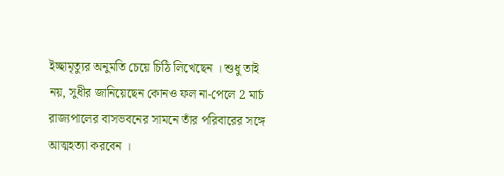ইচ্ছামৃত্যুর অনুমতি চেয়ে চিঠি লিখেছেন । শুধু তাই নয়, সুধীর জানিয়েছেন কোনও ফল না-পেলে 2 মার্চ রাজ্যপালের বাসভবনের সামনে তাঁর পরিবারের সঙ্গে আত্মহত্যা করবেন ।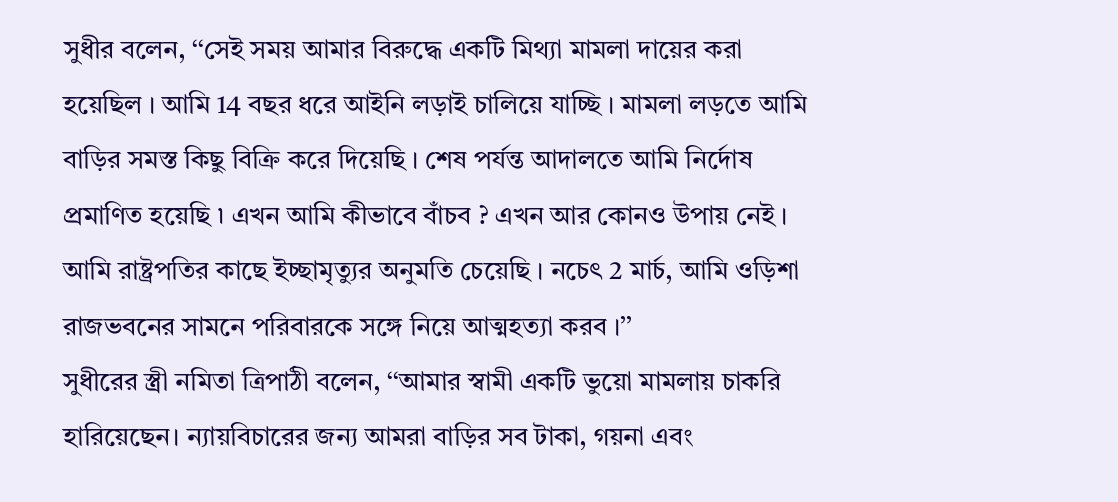সুধীর বলেন, ‘‘সেই সময় আমার বিরুদ্ধে একটি মিথ্যা মামলা দায়ের করা হয়েছিল । আমি 14 বছর ধরে আইনি লড়াই চালিয়ে যাচ্ছি । মামলা লড়তে আমি বাড়ির সমস্ত কিছু বিক্রি করে দিয়েছি । শেষ পর্যন্ত আদালতে আমি নির্দোষ প্রমাণিত হয়েছি ৷ এখন আমি কীভাবে বাঁচব ? এখন আর কোনও উপায় নেই । আমি রাষ্ট্রপতির কাছে ইচ্ছামৃত্যুর অনুমতি চেয়েছি । নচেৎ 2 মার্চ, আমি ওড়িশা রাজভবনের সামনে পরিবারকে সঙ্গে নিয়ে আত্মহত্যা করব ।’’
সুধীরের স্ত্রী নমিতা ত্রিপাঠী বলেন, ‘‘আমার স্বামী একটি ভুয়ো মামলায় চাকরি হারিয়েছেন। ন্যায়বিচারের জন্য আমরা বাড়ির সব টাকা, গয়না এবং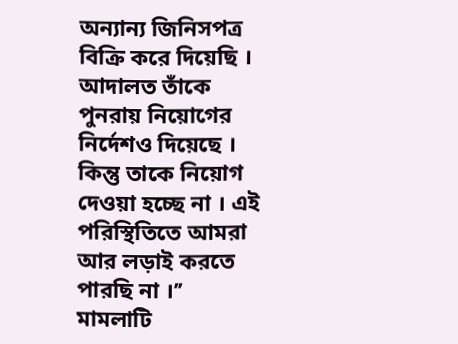অন্যান্য জিনিসপত্র বিক্রি করে দিয়েছি । আদালত তাঁকে পুনরায় নিয়োগের নির্দেশও দিয়েছে । কিন্তু তাকে নিয়োগ দেওয়া হচ্ছে না । এই পরিস্থিতিতে আমরা আর লড়াই করতে পারছি না ।’’
মামলাটি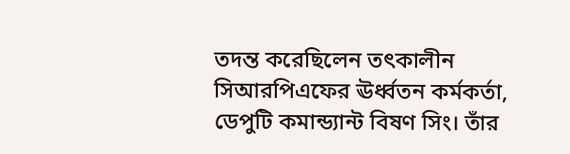তদন্ত করেছিলেন তৎকালীন সিআরপিএফের ঊর্ধ্বতন কর্মকর্তা, ডেপুটি কমান্ড্যান্ট বিষণ সিং। তাঁর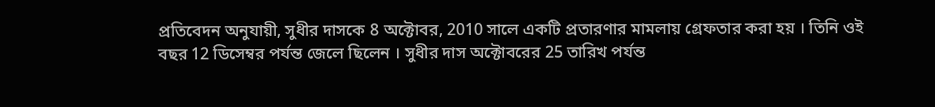প্রতিবেদন অনুযায়ী, সুধীর দাসকে 8 অক্টোবর, 2010 সালে একটি প্রতারণার মামলায় গ্রেফতার করা হয় । তিনি ওই বছর 12 ডিসেম্বর পর্যন্ত জেলে ছিলেন । সুধীর দাস অক্টোবরের 25 তারিখ পর্যন্ত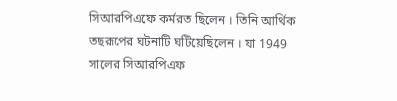সিআরপিএফে কর্মরত ছিলেন । তিনি আর্থিক তছরূপের ঘটনাটি ঘটিয়েছিলেন । যা 1949 সালের সিআরপিএফ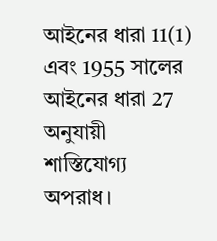আইনের ধারা 11(1) এবং 1955 সালের আইনের ধারা 27 অনুযায়ী শাস্তিযোগ্য অপরাধ।